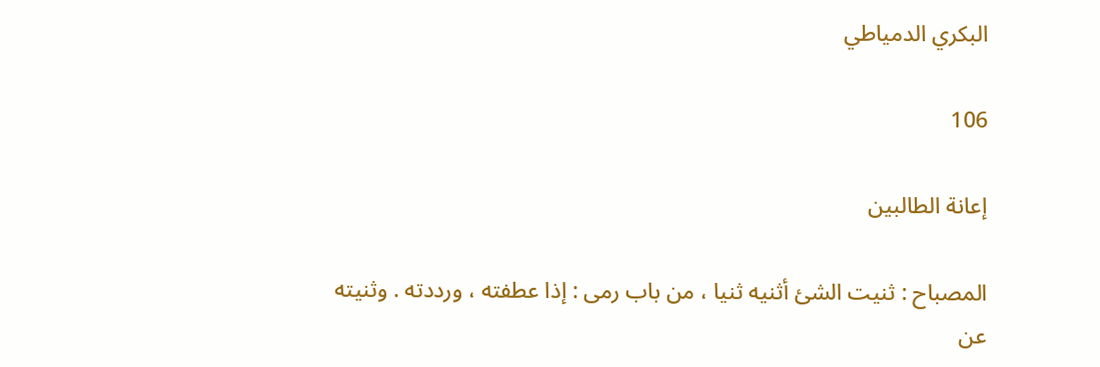البكري الدمياطي

106

إعانة الطالبين

المصباح : ثنيت الشئ أثنيه ثنيا ، من باب رمى : إذا عطفته ، ورددته . وثنيته عن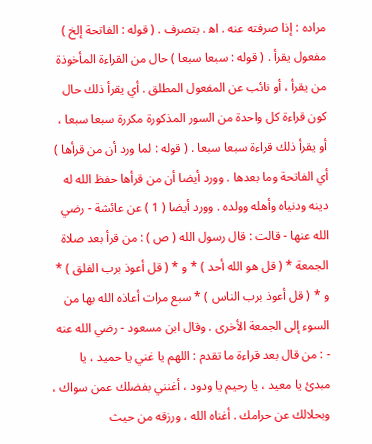مراده : إذا صرفته عنه . اه‍ . بتصرف . ( قوله : الفاتحة إلخ ) مفعول يقرأ . ( قوله : سبعا سبعا ) حال من القراءة المأخوذة من يقرأ ، أو نائب عن المفعول المطلق . أي يقرأ ذلك حال كون قراءة كل واحدة من السور المذكورة مكررة سبعا سبعا ، أو يقرأ ذلك قراءة سبعا سبعا . ( قوله : لما ورد أن من قرأها ) أي الفاتحة وما بعدها . وورد أيضا أن من قرأها حفظ الله له دينه ودنياه وأهله وولده . وورد أيضا ( 1 ) عن عائشة - رضي الله عنها - قالت : قال رسول الله ( ص ) : من قرأ بعد صلاة الجمعة * ( قل هو الله أحد ) * و * ( قل أعوذ برب الفلق ) * و * ( قل أعوذ برب الناس ) * سبع مرات أعاذه الله بها من السوء إلى الجمعة الأخرى . وقال ابن مسعود - رضي الله عنه - : من قال بعد قراءة ما تقدم : اللهم يا غني يا حميد ، يا مبدئ يا معيد ، يا رحيم يا ودود ، أغنني بفضلك عمن سواك ، وبحلالك عن حرامك . أغناه الله ، ورزقه من حيث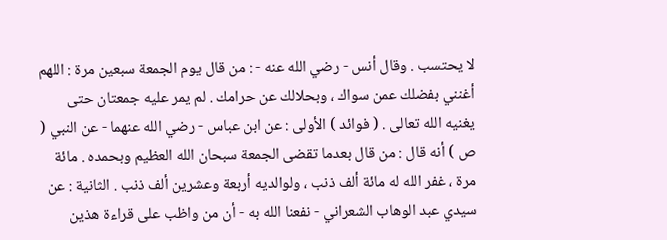لا يحتسب . وقال أنس - رضي الله عنه - : من قال يوم الجمعة سبعين مرة : اللهم أغنني بفضلك عمن سواك ، وبحلالك عن حرامك . لم يمر عليه جمعتان حتى يغنيه الله تعالى . ( فوائد ) الأولى : عن ابن عباس - رضي الله عنهما - عن النبي ( ص ) أنه قال : من قال بعدما تقضى الجمعة سبحان الله العظيم وبحمده . مائة مرة ، غفر الله له مائة ألف ذنب ، ولوالديه أربعة وعشرين ألف ذنب . الثانية : عن سيدي عبد الوهاب الشعراني - نفعنا الله به - أن من واظب على قراءة هذين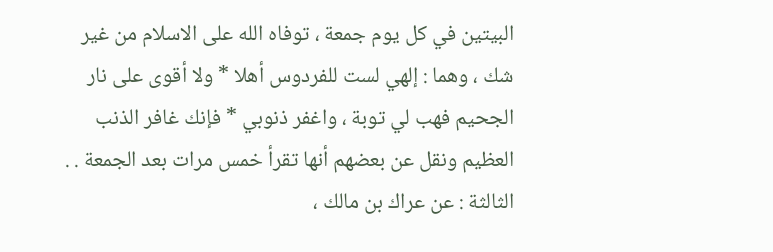البيتين في كل يوم جمعة ، توفاه الله على الاسلام من غير شك ، وهما : إلهي لست للفردوس أهلا * ولا أقوى على نار الجحيم فهب لي توبة ، واغفر ذنوبي * فإنك غافر الذنب العظيم ونقل عن بعضهم أنها تقرأ خمس مرات بعد الجمعة . . الثالثة : عن عراك بن مالك ،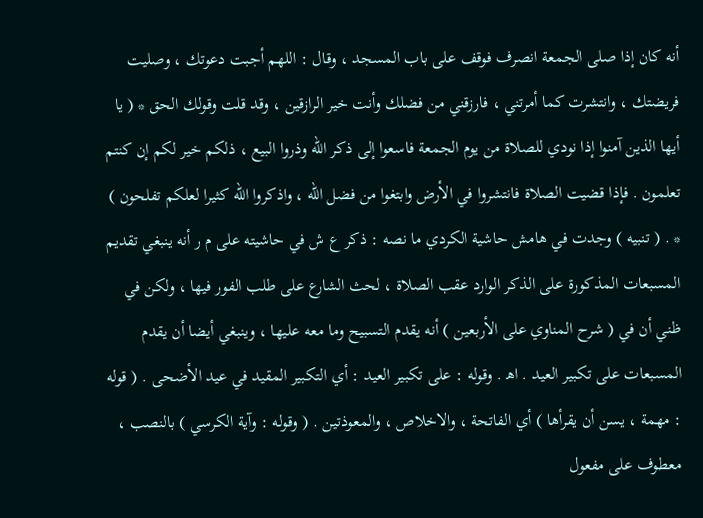أنه كان إذا صلى الجمعة انصرف فوقف على باب المسجد ، وقال : اللهم أجبت دعوتك ، وصليت فريضتك ، وانتشرت كما أمرتني ، فارزقني من فضلك وأنت خير الرازقين ، وقد قلت وقولك الحق * ( يا أيها الذين آمنوا إذا نودي للصلاة من يوم الجمعة فاسعوا إلى ذكر الله وذروا البيع ، ذلكم خير لكم إن كنتم تعلمون . فإذا قضيت الصلاة فانتشروا في الأرض وابتغوا من فضل الله ، واذكروا الله كثيرا لعلكم تفلحون ) * . ( تنبيه ) وجدت في هامش حاشية الكردي ما نصه : ذكر ع ش في حاشيته على م ر أنه ينبغي تقديم المسبعات المذكورة على الذكر الوارد عقب الصلاة ، لحث الشارع على طلب الفور فيها ، ولكن في ظني أن في ( شرح المناوي على الأربعين ) أنه يقدم التسبيح وما معه عليها ، وينبغي أيضا أن يقدم المسبعات على تكبير العيد . اه‍ . وقوله : على تكبير العيد : أي التكبير المقيد في عيد الأضحى . ( قوله : مهمة ، يسن أن يقرأها ) أي الفاتحة ، والاخلاص ، والمعوذتين . ( وقوله : وآية الكرسي ) بالنصب ، معطوف على مفعول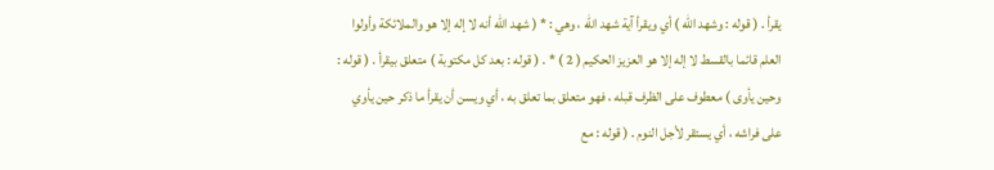يقرأ . ( قوله : وشهد الله ) أي ويقرأ آية شهد الله ، وهي : * ( شهد الله أنه لا إله إلا هو والملائكة وأولوا العلم قائما بالقسط لا إله إلا هو العزيز الحكيم ( 2 ) * . ( قوله : بعد كل مكتوبة ) متعلق بيقرأ . ( قوله : وحين يأوى ) معطوف على الظرف قبله ، فهو متعلق بما تعلق به ، أي ويسن أن يقرأ ما ذكر حين يأوي على فراشه ، أي يستقر لأجل النوم . ( قوله : مع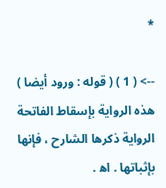*

--> ( 1 ) ( قوله : ورود أيضا ) هذه الرواية بإسقاط الفاتحة الرواية ذكرها الشارح ، فإنها بإثباتها . اه‍ .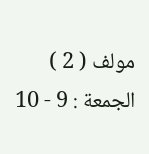مولف ( 2 ) الجمعة : 9 - 10